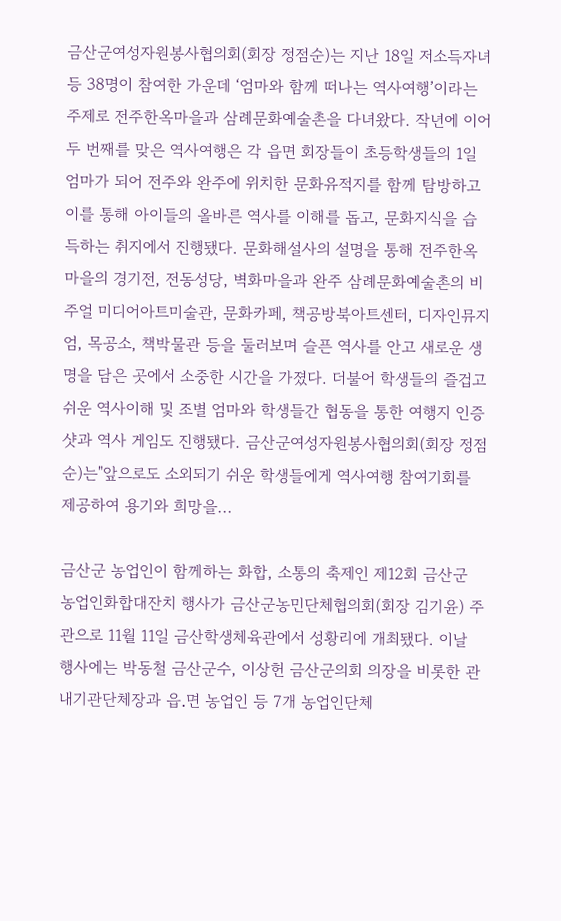금산군여성자원봉사협의회(회장 정점순)는 지난 18일 저소득자녀 등 38명이 참여한 가운데 ‘엄마와 함께 떠나는 역사여행’이라는 주제로 전주한옥마을과 삼례문화예술촌을 다녀왔다. 작년에 이어 두 번째를 맞은 역사여행은 각 읍면 회장들이 초등학생들의 1일 엄마가 되어 전주와 완주에 위치한 문화유적지를 함께 탐방하고 이를 통해 아이들의 올바른 역사를 이해를 돕고, 문화지식을 습득하는 취지에서 진행됐다. 문화해설사의 설명을 통해 전주한옥마을의 경기전, 전동성당, 벽화마을과 완주 삼례문화예술촌의 비주얼 미디어아트미술관, 문화카페, 책공방북아트센터, 디자인뮤지엄, 목공소, 책박물관 등을 둘러보며 슬픈 역사를 안고 새로운 생명을 담은 곳에서 소중한 시간을 가졌다. 더불어 학생들의 즐겁고 쉬운 역사이해 및 조별 엄마와 학생들간 협동을 통한 여행지 인증 샷과 역사 게임도 진행됐다. 금산군여성자원봉사협의회(회장 정점순)는"앞으로도 소외되기 쉬운 학생들에게 역사여행 참여기회를 제공하여 용기와 희망을...

금산군 농업인이 함께하는 화합, 소통의 축제인 제12회 금산군 농업인화합대잔치 행사가 금산군농민단체협의회(회장 김기윤) 주관으로 11월 11일 금산학생체육관에서 성황리에 개최됐다. 이날 행사에는 박동철 금산군수, 이상헌 금산군의회 의장을 비롯한 관내기관단체장과 읍․면 농업인 등 7개 농업인단체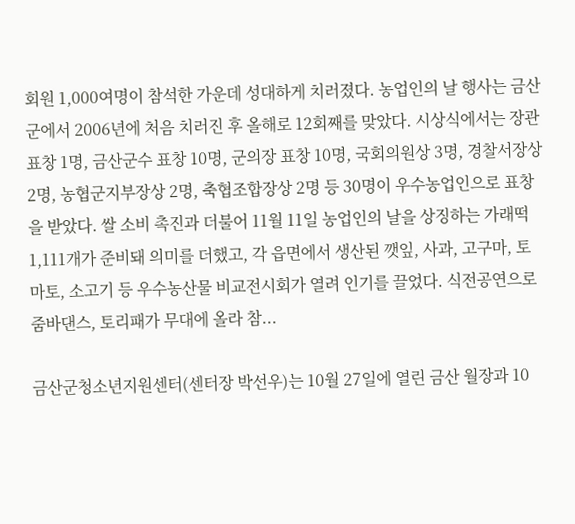회원 1,000여명이 참석한 가운데 성대하게 치러졌다. 농업인의 날 행사는 금산군에서 2006년에 처음 치러진 후 올해로 12회째를 맞았다. 시상식에서는 장관 표창 1명, 금산군수 표창 10명, 군의장 표창 10명, 국회의원상 3명, 경찰서장상 2명, 농협군지부장상 2명, 축협조합장상 2명 등 30명이 우수농업인으로 표창을 받았다. 쌀 소비 촉진과 더불어 11월 11일 농업인의 날을 상징하는 가래떡 1,111개가 준비돼 의미를 더했고, 각 읍면에서 생산된 깻잎, 사과, 고구마, 토마토, 소고기 등 우수농산물 비교전시회가 열려 인기를 끌었다. 식전공연으로 줌바댄스, 토리패가 무대에 올라 참...

금산군청소년지원센터(센터장 박선우)는 10월 27일에 열린 금산 월장과 10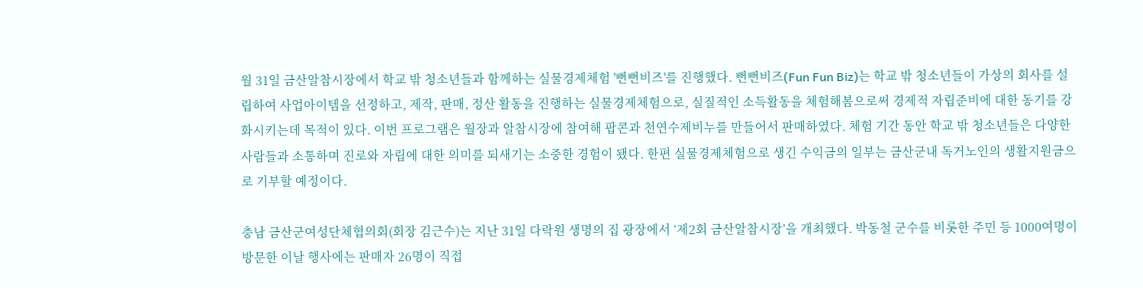월 31일 금산알참시장에서 학교 밖 청소년들과 함께하는 실물경제체험 '뻔뻔비즈'를 진행했다. 뻔뻔비즈(Fun Fun Biz)는 학교 밖 청소년들이 가상의 회사를 설립하여 사업아이템을 선정하고, 제작, 판매, 정산 활동을 진행하는 실물경제체험으로, 실질적인 소득활동을 체험해봄으로써 경제적 자립준비에 대한 동기를 강화시키는데 목적이 있다. 이번 프로그램은 월장과 알참시장에 참여해 팝콘과 천연수제비누를 만들어서 판매하였다. 체험 기간 동안 학교 밖 청소년들은 다양한 사람들과 소통하며 진로와 자립에 대한 의미를 되새기는 소중한 경험이 됐다. 한편 실물경제체험으로 생긴 수익금의 일부는 금산군내 독거노인의 생활지원금으로 기부할 예정이다.

충남 금산군여성단체협의회(회장 김근수)는 지난 31일 다락원 생명의 집 광장에서 ‘제2회 금산알참시장’을 개최했다. 박동철 군수를 비롯한 주민 등 1000여명이 방문한 이날 행사에는 판매자 26명이 직접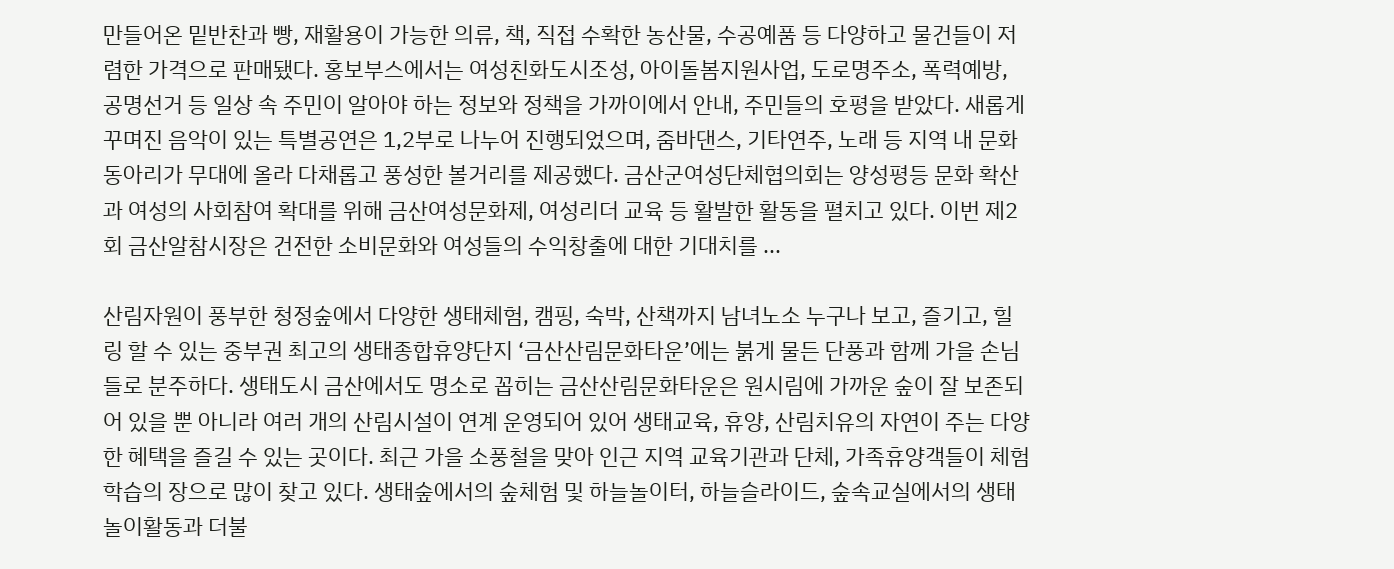만들어온 밑반찬과 빵, 재활용이 가능한 의류, 책, 직접 수확한 농산물, 수공예품 등 다양하고 물건들이 저렴한 가격으로 판매됐다. 홍보부스에서는 여성친화도시조성, 아이돌봄지원사업, 도로명주소, 폭력예방, 공명선거 등 일상 속 주민이 알아야 하는 정보와 정책을 가까이에서 안내, 주민들의 호평을 받았다. 새롭게 꾸며진 음악이 있는 특별공연은 1,2부로 나누어 진행되었으며, 줌바댄스, 기타연주, 노래 등 지역 내 문화동아리가 무대에 올라 다채롭고 풍성한 볼거리를 제공했다. 금산군여성단체협의회는 양성평등 문화 확산과 여성의 사회참여 확대를 위해 금산여성문화제, 여성리더 교육 등 활발한 활동을 펼치고 있다. 이번 제2회 금산알참시장은 건전한 소비문화와 여성들의 수익창출에 대한 기대치를 ...

산림자원이 풍부한 청정숲에서 다양한 생태체험, 캠핑, 숙박, 산책까지 남녀노소 누구나 보고, 즐기고, 힐링 할 수 있는 중부권 최고의 생태종합휴양단지 ‘금산산림문화타운’에는 붉게 물든 단풍과 함께 가을 손님들로 분주하다. 생태도시 금산에서도 명소로 꼽히는 금산산림문화타운은 원시림에 가까운 숲이 잘 보존되어 있을 뿐 아니라 여러 개의 산림시설이 연계 운영되어 있어 생태교육, 휴양, 산림치유의 자연이 주는 다양한 혜택을 즐길 수 있는 곳이다. 최근 가을 소풍철을 맞아 인근 지역 교육기관과 단체, 가족휴양객들이 체험학습의 장으로 많이 찾고 있다. 생태숲에서의 숲체험 및 하늘놀이터, 하늘슬라이드, 숲속교실에서의 생태놀이활동과 더불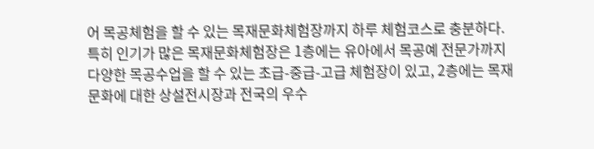어 목공체험을 할 수 있는 목재문화체험장까지 하루 체험코스로 충분하다. 특히 인기가 많은 목재문화체험장은 1층에는 유아에서 목공예 전문가까지 다양한 목공수업을 할 수 있는 초급-중급-고급 체험장이 있고, 2층에는 목재문화에 대한 상설전시장과 전국의 우수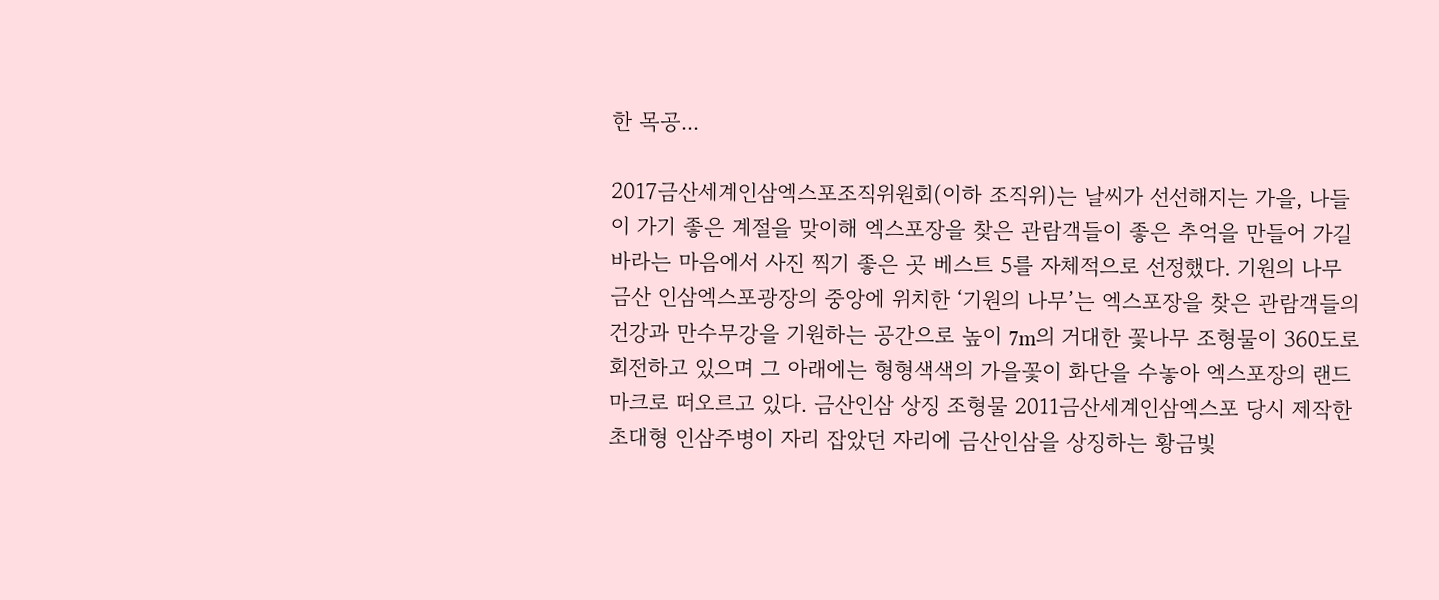한 목공...

2017금산세계인삼엑스포조직위원회(이하 조직위)는 날씨가 선선해지는 가을, 나들이 가기 좋은 계절을 맞이해 엑스포장을 찾은 관람객들이 좋은 추억을 만들어 가길 바라는 마음에서 사진 찍기 좋은 곳 베스트 5를 자체적으로 선정했다. 기원의 나무 금산 인삼엑스포광장의 중앙에 위치한 ‘기원의 나무’는 엑스포장을 찾은 관람객들의 건강과 만수무강을 기원하는 공간으로 높이 7m의 거대한 꽃나무 조형물이 360도로 회전하고 있으며 그 아래에는 형형색색의 가을꽃이 화단을 수놓아 엑스포장의 랜드마크로 떠오르고 있다. 금산인삼 상징 조형물 2011금산세계인삼엑스포 당시 제작한 초대형 인삼주병이 자리 잡았던 자리에 금산인삼을 상징하는 황금빛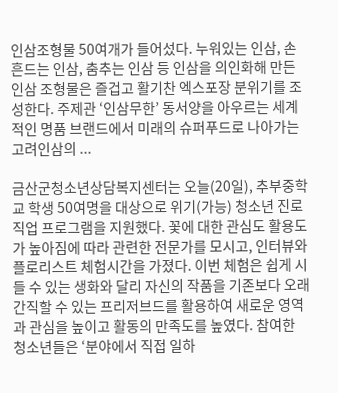인삼조형물 50여개가 들어섰다. 누워있는 인삼, 손 흔드는 인삼, 춤추는 인삼 등 인삼을 의인화해 만든 인삼 조형물은 즐겁고 활기찬 엑스포장 분위기를 조성한다. 주제관 ‘인삼무한’ 동서양을 아우르는 세계적인 명품 브랜드에서 미래의 슈퍼푸드로 나아가는 고려인삼의 ...

금산군청소년상담복지센터는 오늘(20일), 추부중학교 학생 50여명을 대상으로 위기(가능) 청소년 진로직업 프로그램을 지원했다. 꽃에 대한 관심도 활용도가 높아짐에 따라 관련한 전문가를 모시고, 인터뷰와 플로리스트 체험시간을 가졌다. 이번 체험은 쉽게 시들 수 있는 생화와 달리 자신의 작품을 기존보다 오래 간직할 수 있는 프리저브드를 활용하여 새로운 영역과 관심을 높이고 활동의 만족도를 높였다. 참여한 청소년들은 ‘분야에서 직접 일하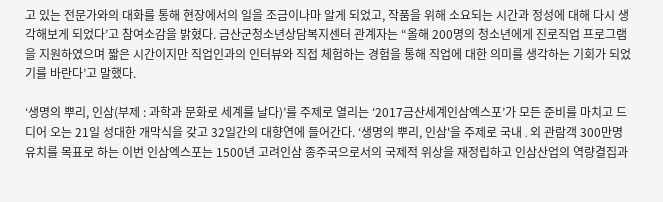고 있는 전문가와의 대화를 통해 현장에서의 일을 조금이나마 알게 되었고, 작품을 위해 소요되는 시간과 정성에 대해 다시 생각해보게 되었다’고 참여소감을 밝혔다. 금산군청소년상담복지센터 관계자는 “올해 200명의 청소년에게 진로직업 프로그램을 지원하였으며 짧은 시간이지만 직업인과의 인터뷰와 직접 체험하는 경험을 통해 직업에 대한 의미를 생각하는 기회가 되었기를 바란다’고 말했다.

‘생명의 뿌리, 인삼(부제 : 과학과 문화로 세계를 날다)’를 주제로 열리는 ‘2017금산세계인삼엑스포’가 모든 준비를 마치고 드디어 오는 21일 성대한 개막식을 갖고 32일간의 대향연에 들어간다. ‘생명의 뿌리, 인삼'을 주제로 국내․외 관람객 300만명 유치를 목표로 하는 이번 인삼엑스포는 1500년 고려인삼 종주국으로서의 국제적 위상을 재정립하고 인삼산업의 역량결집과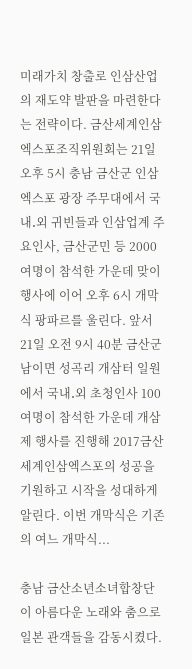미래가치 창출로 인삼산업의 재도약 발판을 마련한다는 전략이다. 금산세계인삼엑스포조직위원회는 21일 오후 5시 충남 금산군 인삼엑스포 광장 주무대에서 국내․외 귀빈들과 인삼업계 주요인사, 금산군민 등 2000여명이 참석한 가운데 맞이행사에 이어 오후 6시 개막식 팡파르를 울린다. 앞서 21일 오전 9시 40분 금산군 남이면 성곡리 개삼터 일원에서 국내․외 초청인사 100여명이 참석한 가운데 개삼제 행사를 진행해 2017금산세계인삼엑스포의 성공을 기원하고 시작을 성대하게 알린다. 이번 개막식은 기존의 여느 개막식...

충남 금산소년소녀합창단이 아름다운 노래와 춤으로 일본 관객들을 감동시켰다.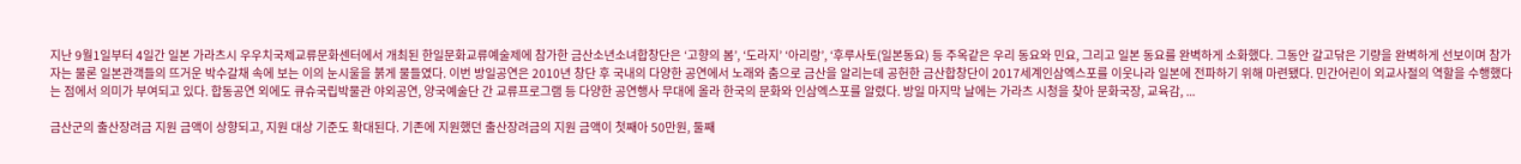지난 9월1일부터 4일간 일본 가라츠시 우우치국제교류문화센터에서 개최된 한일문화교류예술제에 참가한 금산소년소녀합창단은 ‘고향의 봄’, ‘도라지’ ‘아리랑’, ‘후루사토(일본동요) 등 주옥같은 우리 동요와 민요, 그리고 일본 동요를 완벽하게 소화했다. 그동안 갈고닦은 기량을 완벽하게 선보이며 참가자는 물론 일본관객들의 뜨거운 박수갈채 속에 보는 이의 눈시울을 붉게 물들였다. 이번 방일공연은 2010년 창단 후 국내의 다양한 공연에서 노래와 춤으로 금산을 알리는데 공헌한 금산합창단이 2017세계인삼엑스포를 이웃나라 일본에 전파하기 위해 마련됐다. 민간어린이 외교사절의 역할을 수행했다는 점에서 의미가 부여되고 있다. 합동공연 외에도 큐슈국립박물관 야외공연, 양국예술단 간 교류프로그램 등 다양한 공연행사 무대에 올라 한국의 문화와 인삼엑스포를 알렸다. 방일 마지막 날에는 가라츠 시청을 찾아 문화국장, 교육감, ...

금산군의 출산장려금 지원 금액이 상향되고, 지원 대상 기준도 확대된다. 기존에 지원했던 출산장려금의 지원 금액이 첫째아 50만원, 둘째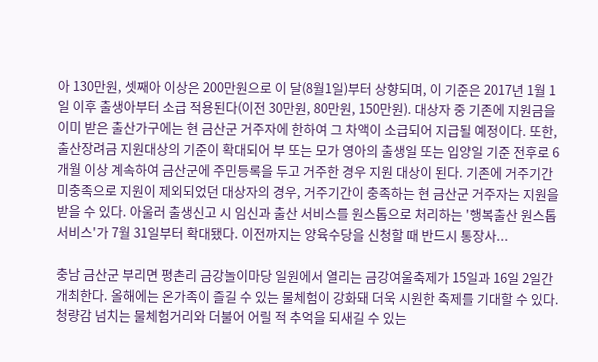아 130만원, 셋째아 이상은 200만원으로 이 달(8월1일)부터 상향되며, 이 기준은 2017년 1월 1일 이후 출생아부터 소급 적용된다(이전 30만원, 80만원, 150만원). 대상자 중 기존에 지원금을 이미 받은 출산가구에는 현 금산군 거주자에 한하여 그 차액이 소급되어 지급될 예정이다. 또한, 출산장려금 지원대상의 기준이 확대되어 부 또는 모가 영아의 출생일 또는 입양일 기준 전후로 6개월 이상 계속하여 금산군에 주민등록을 두고 거주한 경우 지원 대상이 된다. 기존에 거주기간 미충족으로 지원이 제외되었던 대상자의 경우, 거주기간이 충족하는 현 금산군 거주자는 지원을 받을 수 있다. 아울러 출생신고 시 임신과 출산 서비스를 원스톱으로 처리하는 '행복출산 원스톱서비스'가 7월 31일부터 확대됐다. 이전까지는 양육수당을 신청할 때 반드시 통장사...

충남 금산군 부리면 평촌리 금강놀이마당 일원에서 열리는 금강여울축제가 15일과 16일 2일간 개최한다. 올해에는 온가족이 즐길 수 있는 물체험이 강화돼 더욱 시원한 축제를 기대할 수 있다. 청량감 넘치는 물체험거리와 더불어 어릴 적 추억을 되새길 수 있는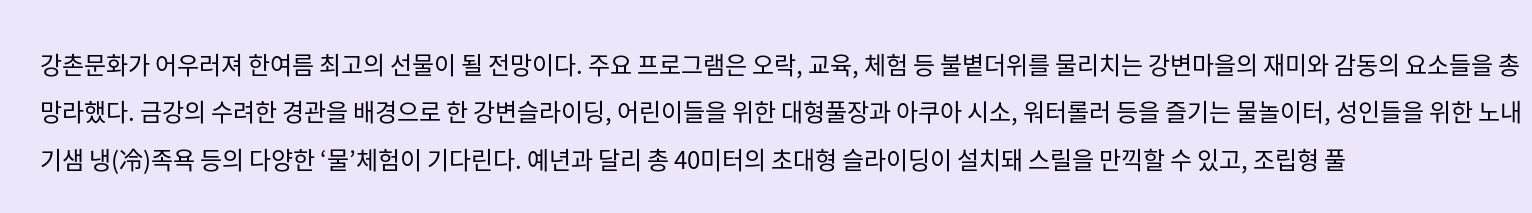강촌문화가 어우러져 한여름 최고의 선물이 될 전망이다. 주요 프로그램은 오락, 교육, 체험 등 불볕더위를 물리치는 강변마을의 재미와 감동의 요소들을 총 망라했다. 금강의 수려한 경관을 배경으로 한 강변슬라이딩, 어린이들을 위한 대형풀장과 아쿠아 시소, 워터롤러 등을 즐기는 물놀이터, 성인들을 위한 노내기샘 냉(冷)족욕 등의 다양한 ‘물’체험이 기다린다. 예년과 달리 총 40미터의 초대형 슬라이딩이 설치돼 스릴을 만끽할 수 있고, 조립형 풀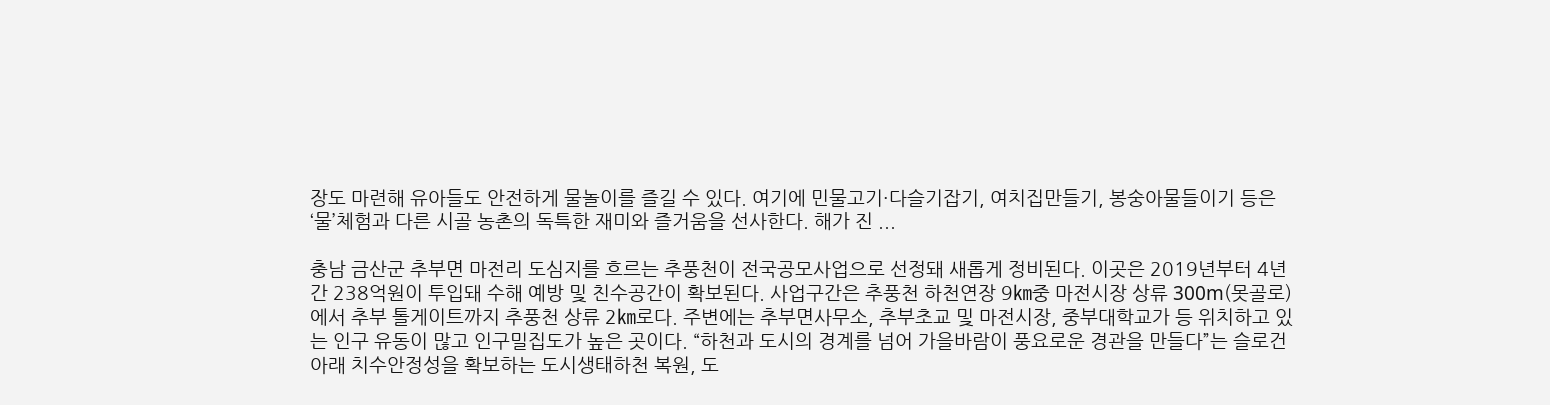장도 마련해 유아들도 안전하게 물놀이를 즐길 수 있다. 여기에 민물고기·다슬기잡기, 여치집만들기, 봉숭아물들이기 등은 ‘물’체험과 다른 시골 농촌의 독특한 재미와 즐거움을 선사한다. 해가 진 ...

충남 금산군 추부면 마전리 도심지를 흐르는 추풍천이 전국공모사업으로 선정돼 새롭게 정비된다. 이곳은 2019년부터 4년간 238억원이 투입돼 수해 예방 및 친수공간이 확보된다. 사업구간은 추풍천 하천연장 9㎞중 마전시장 상류 300m(못골로)에서 추부 톨게이트까지 추풍천 상류 2㎞로다. 주변에는 추부면사무소, 추부초교 및 마전시장, 중부대학교가 등 위치하고 있는 인구 유동이 많고 인구밀집도가 높은 곳이다. “하천과 도시의 경계를 넘어 가을바람이 풍요로운 경관을 만들다”는 슬로건 아래 치수안정성을 확보하는 도시생태하천 복원, 도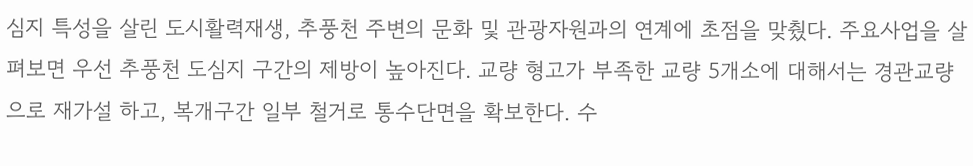심지 특성을 살린 도시활력재생, 추풍천 주변의 문화 및 관광자원과의 연계에 초점을 맞췄다. 주요사업을 살펴보면 우선 추풍천 도심지 구간의 제방이 높아진다. 교량 형고가 부족한 교량 5개소에 대해서는 경관교량으로 재가설 하고, 복개구간 일부 철거로 통수단면을 확보한다. 수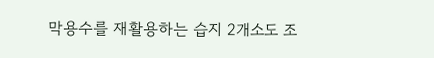막용수를 재활용하는 습지 2개소도 조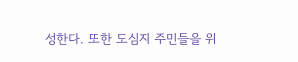성한다. 또한 도심지 주민들을 위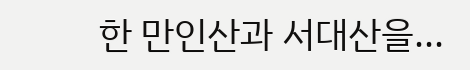한 만인산과 서대산을...